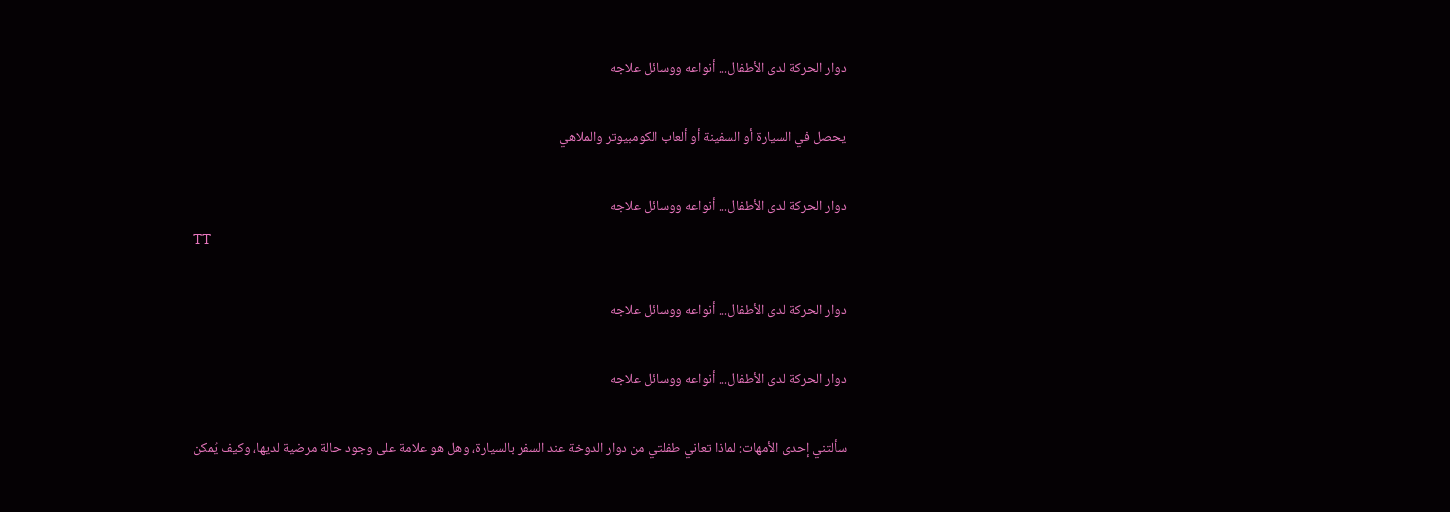دوار الحركة لدى الأطفال... أنواعه ووسائل علاجه

يحصل في السيارة أو السفينة أو ألعاب الكومبيوتر والملاهي

دوار الحركة لدى الأطفال... أنواعه ووسائل علاجه
TT

دوار الحركة لدى الأطفال... أنواعه ووسائل علاجه

دوار الحركة لدى الأطفال... أنواعه ووسائل علاجه

سألتني إحدى الأمهات: لماذا تعاني طفلتي من دوار الدوخة عند السفر بالسيارة، وهل هو علامة على وجود حالة مرضية لديها، وكيف يُمكن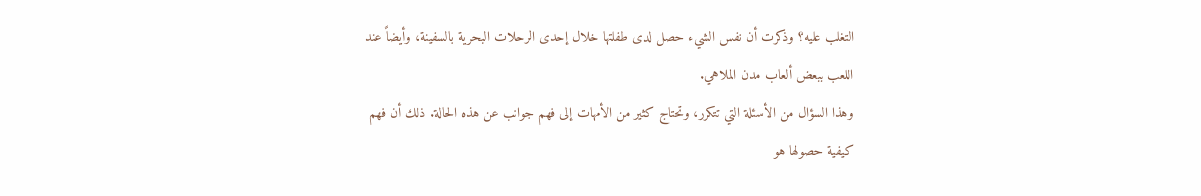التغلب عليه؟ وذكرت أن نفس الشيء حصل لدى طفلتها خلال إحدى الرحلات البحرية بالسفينة، وأيضاً عند اللعب ببعض ألعاب مدن الملاهي.
وهذا السؤال من الأسئلة التي تتكرر، وتحتاج كثير من الأمهات إلى فهم جوانب عن هذه الحالة. ذلك أن فهم كيفية حصولها هو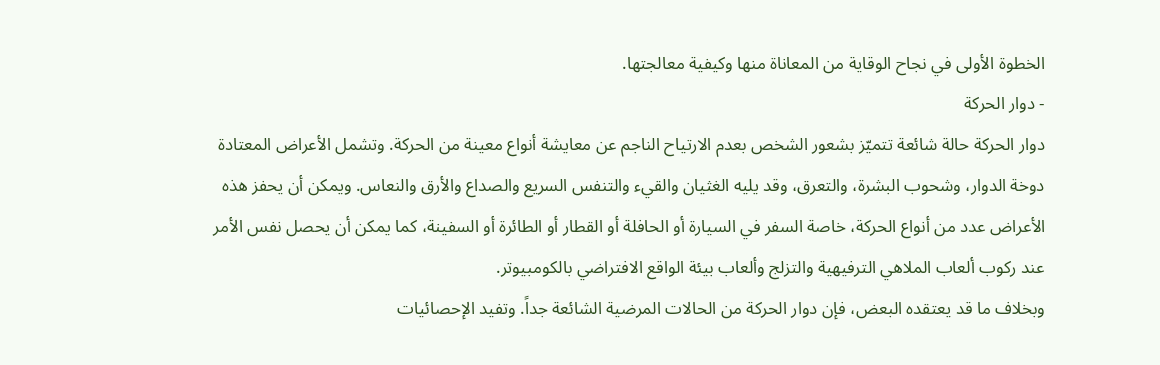الخطوة الأولى في نجاح الوقاية من المعاناة منها وكيفية معالجتها.
- دوار الحركة
دوار الحركة حالة شائعة تتميّز بشعور الشخص بعدم الارتياح الناجم عن معايشة أنواع معينة من الحركة. وتشمل الأعراض المعتادة دوخة الدوار، وشحوب البشرة، والتعرق، وقد يليه الغثيان والقيء والتنفس السريع والصداع والأرق والنعاس. ويمكن أن يحفز هذه الأعراض عدد من أنواع الحركة، خاصة السفر في السيارة أو الحافلة أو القطار أو الطائرة أو السفينة، كما يمكن أن يحصل نفس الأمر عند ركوب ألعاب الملاهي الترفيهية والتزلج وألعاب بيئة الواقع الافتراضي بالكومبيوتر.
وبخلاف ما قد يعتقده البعض، فإن دوار الحركة من الحالات المرضية الشائعة جداً. وتفيد الإحصائيات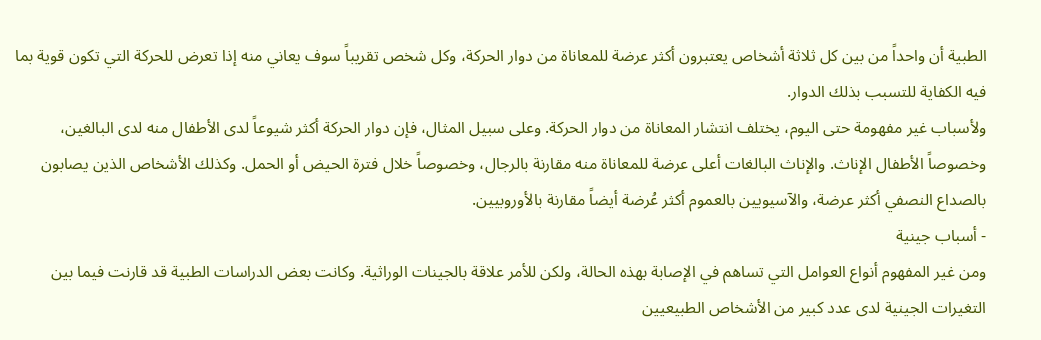الطبية أن واحداً من بين كل ثلاثة أشخاص يعتبرون أكثر عرضة للمعاناة من دوار الحركة، وكل شخص تقريباً سوف يعاني منه إذا تعرض للحركة التي تكون قوية بما فيه الكفاية للتسبب بذلك الدوار.
ولأسباب غير مفهومة حتى اليوم، يختلف انتشار المعاناة من دوار الحركة. وعلى سبيل المثال، فإن دوار الحركة أكثر شيوعاً لدى الأطفال منه لدى البالغين، وخصوصاً الأطفال الإناث. والإناث البالغات أعلى عرضة للمعاناة منه مقارنة بالرجال، وخصوصاً خلال فترة الحيض أو الحمل. وكذلك الأشخاص الذين يصابون بالصداع النصفي أكثر عرضة، والآسيويين بالعموم أكثر عُرضة أيضاً مقارنة بالأوروبيين.
- أسباب جينية
ومن غير المفهوم أنواع العوامل التي تساهم في الإصابة بهذه الحالة، ولكن للأمر علاقة بالجينات الوراثية. وكانت بعض الدراسات الطبية قد قارنت فيما بين التغيرات الجينية لدى عدد كبير من الأشخاص الطبيعيين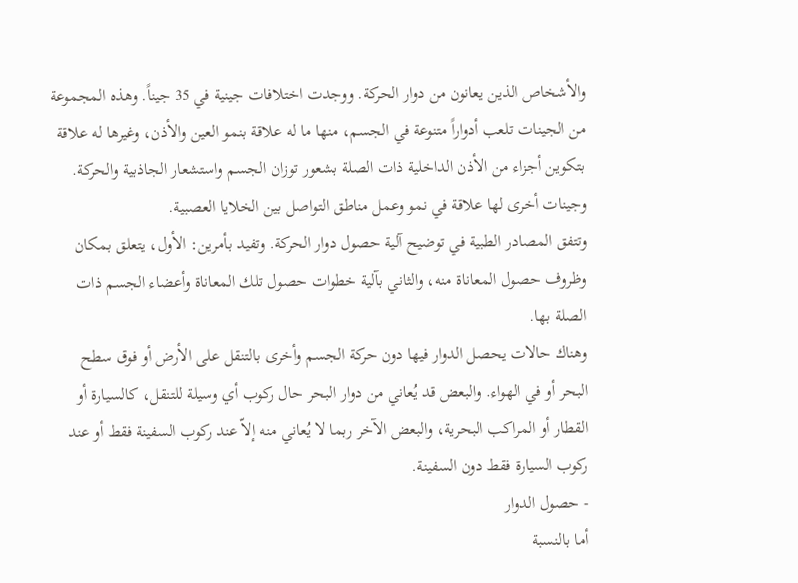والأشخاص الذين يعانون من دوار الحركة. ووجدت اختلافات جينية في 35 جيناً. وهذه المجموعة من الجينات تلعب أدواراً متنوعة في الجسم، منها ما له علاقة بنمو العين والأذن، وغيرها له علاقة بتكوين أجزاء من الأذن الداخلية ذات الصلة بشعور توزان الجسم واستشعار الجاذبية والحركة. وجينات أخرى لها علاقة في نمو وعمل مناطق التواصل بين الخلايا العصبية.
وتتفق المصادر الطبية في توضيح آلية حصول دوار الحركة. وتفيد بأمرين: الأول، يتعلق بمكان وظروف حصول المعاناة منه، والثاني بآلية خطوات حصول تلك المعاناة وأعضاء الجسم ذات الصلة بها.
وهناك حالات يحصل الدوار فيها دون حركة الجسم وأخرى بالتنقل على الأرض أو فوق سطح البحر أو في الهواء. والبعض قد يُعاني من دوار البحر حال ركوب أي وسيلة للتنقل، كالسيارة أو القطار أو المراكب البحرية، والبعض الآخر ربما لا يُعاني منه إلاّ عند ركوب السفينة فقط أو عند ركوب السيارة فقط دون السفينة.
- حصول الدوار
أما بالنسبة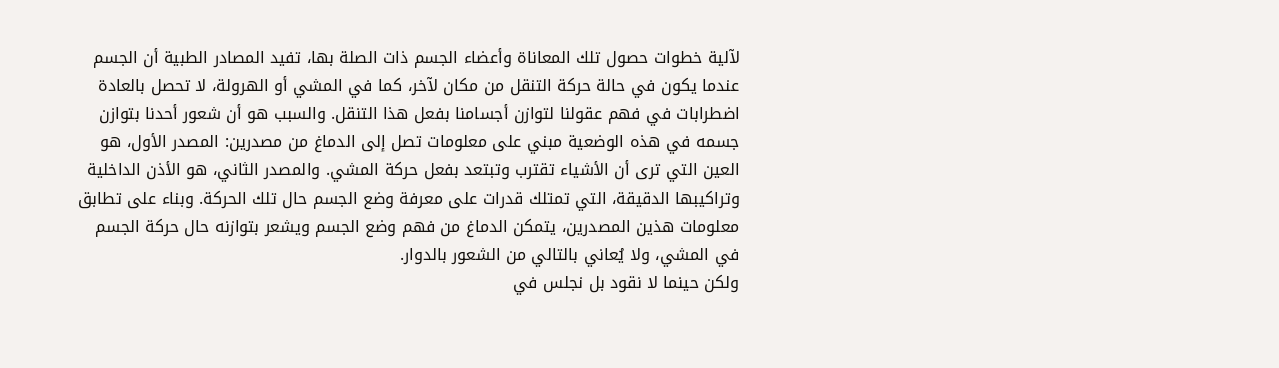لآلية خطوات حصول تلك المعاناة وأعضاء الجسم ذات الصلة بها، تفيد المصادر الطبية أن الجسم عندما يكون في حالة حركة التنقل من مكان لآخر، كما في المشي أو الهرولة، لا تحصل بالعادة اضطرابات في فهم عقولنا لتوازن أجسامنا بفعل هذا التنقل. والسبب هو أن شعور أحدنا بتوازن جسمه في هذه الوضعية مبني على معلومات تصل إلى الدماغ من مصدرين: المصدر الأول، هو العين التي ترى أن الأشياء تقترب وتبتعد بفعل حركة المشي. والمصدر الثاني، هو الأذن الداخلية وتراكيبها الدقيقة، التي تمتلك قدرات على معرفة وضع الجسم حال تلك الحركة. وبناء على تطابق معلومات هذين المصدرين، يتمكن الدماغ من فهم وضع الجسم ويشعر بتوازنه حال حركة الجسم في المشي، ولا يُعاني بالتالي من الشعور بالدوار.
ولكن حينما لا نقود بل نجلس في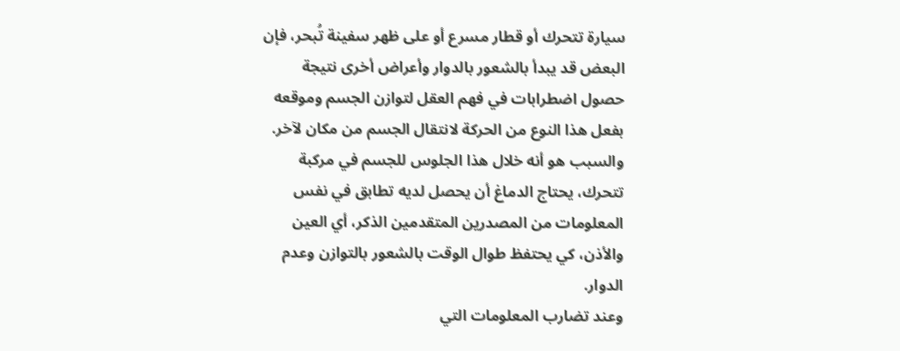سيارة تتحرك أو قطار مسرع أو على ظهر سفينة تُبحر، فإن البعض قد يبدأ بالشعور بالدوار وأعراض أخرى نتيجة حصول اضطرابات في فهم العقل لتوازن الجسم وموقعه بفعل هذا النوع من الحركة لانتقال الجسم من مكان لآخر. والسبب هو أنه خلال هذا الجلوس للجسم في مركبة تتحرك، يحتاج الدماغ أن يحصل لديه تطابق في نفس المعلومات من المصدرين المتقدمين الذكر، أي العين والأذن، كي يحتفظ طوال الوقت بالشعور بالتوازن وعدم الدوار.
وعند تضارب المعلومات التي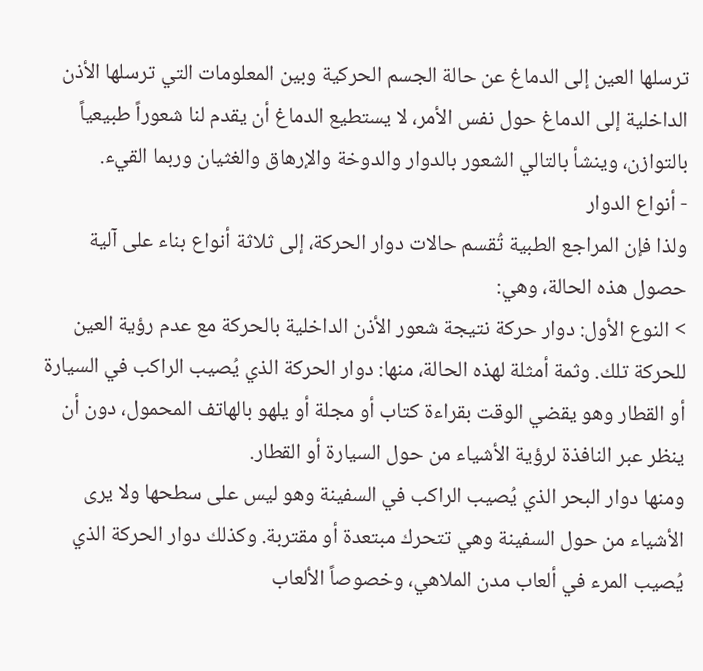ترسلها العين إلى الدماغ عن حالة الجسم الحركية وبين المعلومات التي ترسلها الأذن الداخلية إلى الدماغ حول نفس الأمر، لا يستطيع الدماغ أن يقدم لنا شعوراً طبيعياً بالتوازن، وينشأ بالتالي الشعور بالدوار والدوخة والإرهاق والغثيان وربما القيء.
- أنواع الدوار
ولذا فإن المراجع الطبية تُقسم حالات دوار الحركة، إلى ثلاثة أنواع بناء على آلية حصول هذه الحالة، وهي:
> النوع الأول: دوار حركة نتيجة شعور الأذن الداخلية بالحركة مع عدم رؤية العين للحركة تلك. وثمة أمثلة لهذه الحالة، منها: دوار الحركة الذي يُصيب الراكب في السيارة أو القطار وهو يقضي الوقت بقراءة كتاب أو مجلة أو يلهو بالهاتف المحمول، دون أن ينظر عبر النافذة لرؤية الأشياء من حول السيارة أو القطار.
ومنها دوار البحر الذي يُصيب الراكب في السفينة وهو ليس على سطحها ولا يرى الأشياء من حول السفينة وهي تتحرك مبتعدة أو مقتربة. وكذلك دوار الحركة الذي يُصيب المرء في ألعاب مدن الملاهي، وخصوصاً الألعاب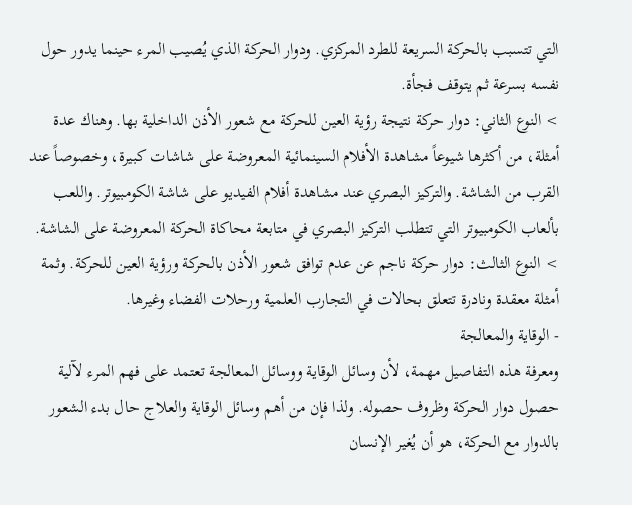التي تتسبب بالحركة السريعة للطرد المركزي. ودوار الحركة الذي يُصيب المرء حينما يدور حول نفسه بسرعة ثم يتوقف فجأة.
> النوع الثاني: دوار حركة نتيجة رؤية العين للحركة مع شعور الأذن الداخلية بها. وهناك عدة أمثلة، من أكثرها شيوعاً مشاهدة الأفلام السينمائية المعروضة على شاشات كبيرة، وخصوصاً عند القرب من الشاشة. والتركيز البصري عند مشاهدة أفلام الفيديو على شاشة الكومبيوتر. واللعب بألعاب الكومبيوتر التي تتطلب التركيز البصري في متابعة محاكاة الحركة المعروضة على الشاشة.
> النوع الثالث: دوار حركة ناجم عن عدم توافق شعور الأذن بالحركة ورؤية العين للحركة. وثمة أمثلة معقدة ونادرة تتعلق بحالات في التجارب العلمية ورحلات الفضاء وغيرها.
- الوقاية والمعالجة
ومعرفة هذه التفاصيل مهمة، لأن وسائل الوقاية ووسائل المعالجة تعتمد على فهم المرء لآلية حصول دوار الحركة وظروف حصوله. ولذا فإن من أهم وسائل الوقاية والعلاج حال بدء الشعور بالدوار مع الحركة، هو أن يُغير الإنسان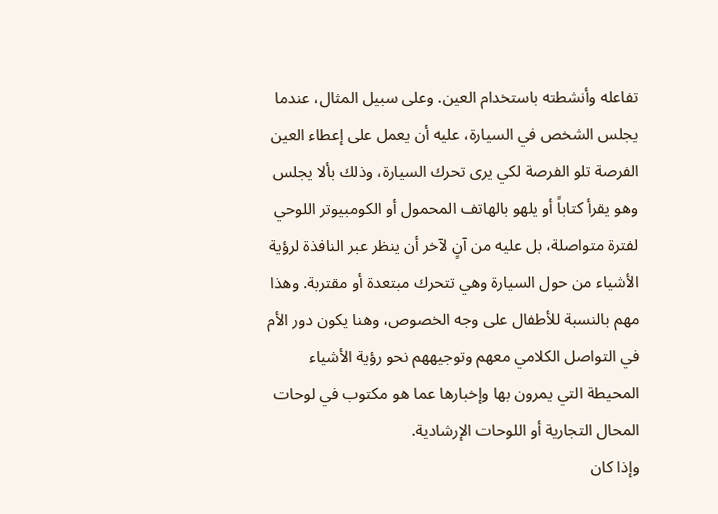تفاعله وأنشطته باستخدام العين. وعلى سبيل المثال، عندما يجلس الشخص في السيارة، عليه أن يعمل على إعطاء العين الفرصة تلو الفرصة لكي يرى تحرك السيارة، وذلك بألا يجلس وهو يقرأ كتاباً أو يلهو بالهاتف المحمول أو الكومبيوتر اللوحي لفترة متواصلة، بل عليه من آنٍ لآخر أن ينظر عبر النافذة لرؤية الأشياء من حول السيارة وهي تتحرك مبتعدة أو مقتربة. وهذا مهم بالنسبة للأطفال على وجه الخصوص، وهنا يكون دور الأم في التواصل الكلامي معهم وتوجيههم نحو رؤية الأشياء المحيطة التي يمرون بها وإخبارها عما هو مكتوب في لوحات المحال التجارية أو اللوحات الإرشادية.
وإذا كان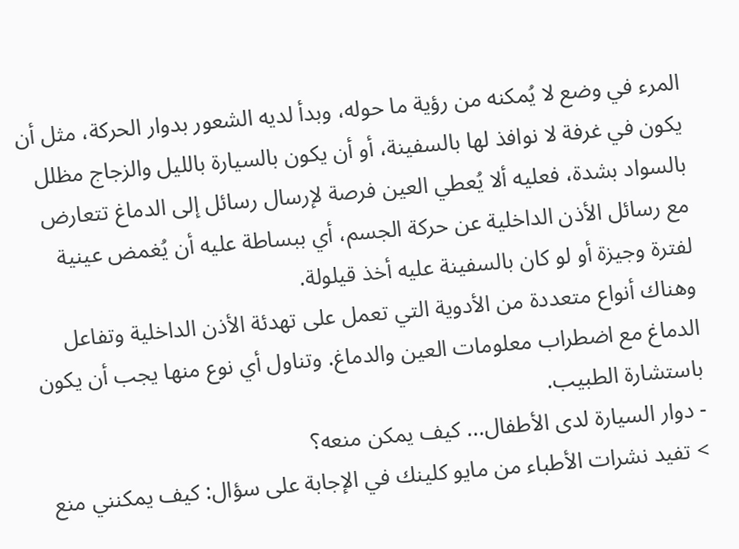المرء في وضع لا يُمكنه من رؤية ما حوله، وبدأ لديه الشعور بدوار الحركة، مثل أن يكون في غرفة لا نوافذ لها بالسفينة، أو أن يكون بالسيارة بالليل والزجاج مظلل بالسواد بشدة، فعليه ألا يُعطي العين فرصة لإرسال رسائل إلى الدماغ تتعارض مع رسائل الأذن الداخلية عن حركة الجسم، أي ببساطة عليه أن يُغمض عينية لفترة وجيزة أو لو كان بالسفينة عليه أخذ قيلولة.
وهناك أنواع متعددة من الأدوية التي تعمل على تهدئة الأذن الداخلية وتفاعل الدماغ مع اضطراب معلومات العين والدماغ. وتناول أي نوع منها يجب أن يكون باستشارة الطبيب.
- دوار السيارة لدى الأطفال... كيف يمكن منعه؟
> تفيد نشرات الأطباء من مايو كلينك في الإجابة على سؤال: كيف يمكنني منع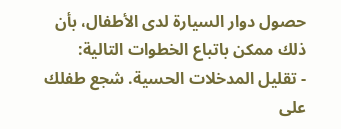حصول دوار السيارة لدى الأطفال، بأن ذلك ممكن باتباع الخطوات التالية:
- تقليل المدخلات الحسية. شجع طفلك على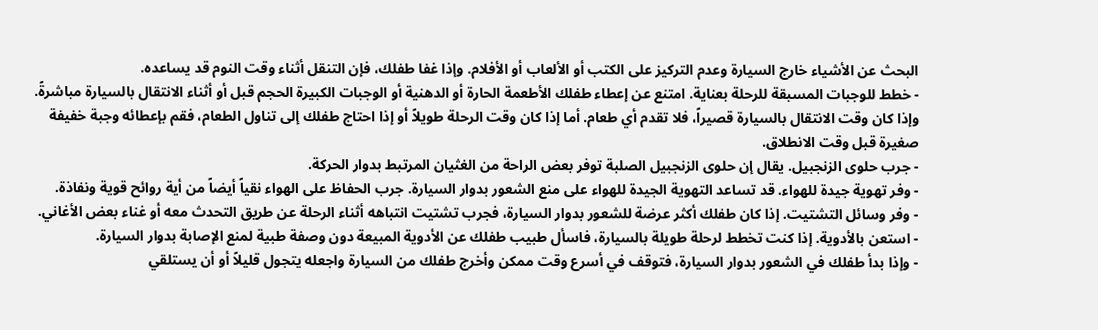البحث عن الأشياء خارج السيارة وعدم التركيز على الكتب أو الألعاب أو الأفلام. وإذا غفا طفلك، فإن التنقل أثناء وقت النوم قد يساعده.
- خطط للوجبات المسبقة للرحلة بعناية. امتنع عن إعطاء طفلك الأطعمة الحارة أو الدهنية أو الوجبات الكبيرة الحجم قبل أو أثناء الانتقال بالسيارة مباشرةً. وإذا كان وقت الانتقال بالسيارة قصيراً، فلا تقدم أي طعام. أما إذا كان وقت الرحلة طويلاً أو إذا احتاج طفلك إلى تناول الطعام، فقم بإعطائه وجبة خفيفة صغيرة قبل وقت الانطلاق.
- جرب حلوى الزنجبيل. يقال إن حلوى الزنجبيل الصلبة توفر بعض الراحة من الغثيان المرتبط بدوار الحركة.
- وفر تهوية جيدة للهواء. قد تساعد التهوية الجيدة للهواء على منع الشعور بدوار السيارة. جرب الحفاظ على الهواء نقياً أيضاً من أية روائح قوية ونفاذة.
- وفر وسائل التشتيت. إذا كان طفلك أكثر عرضة للشعور بدوار السيارة، فجرب تشتيت انتباهه أثناء الرحلة عن طريق التحدث معه أو غناء بعض الأغاني.
- استعن بالأدوية. إذا كنت تخطط لرحلة طويلة بالسيارة، فاسأل طبيب طفلك عن الأدوية المبيعة دون وصفة طبية لمنع الإصابة بدوار السيارة.
- وإذا بدأ طفلك في الشعور بدوار السيارة، فتوقف في أسرع وقت ممكن وأخرج طفلك من السيارة واجعله يتجول قليلاً أو أن يستلقي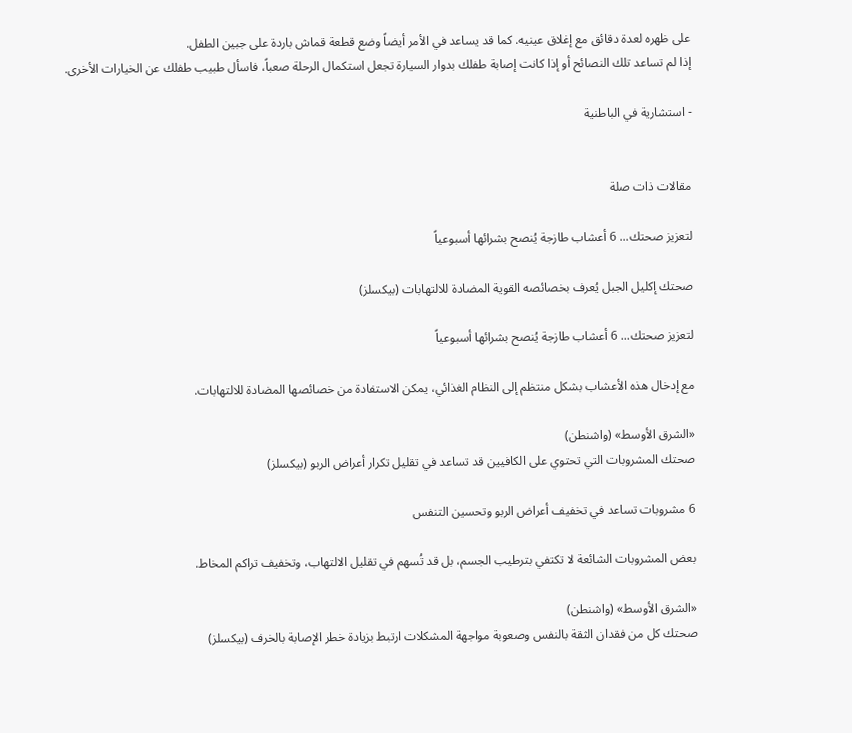على ظهره لعدة دقائق مع إغلاق عينيه. كما قد يساعد في الأمر أيضاً وضع قطعة قماش باردة على جبين الطفل.
إذا لم تساعد تلك النصائح أو إذا كانت إصابة طفلك بدوار السيارة تجعل استكمال الرحلة صعباً، فاسأل طبيب طفلك عن الخيارات الأخرى.

- استشارية في الباطنية


مقالات ذات صلة

لتعزيز صحتك... 6 أعشاب طازجة يُنصح بشرائها أسبوعياً

صحتك إكليل الجبل يُعرف بخصائصه القوية المضادة للالتهابات (بيكسلز)

لتعزيز صحتك... 6 أعشاب طازجة يُنصح بشرائها أسبوعياً

مع إدخال هذه الأعشاب بشكل منتظم إلى النظام الغذائي، يمكن الاستفادة من خصائصها المضادة للالتهابات.

«الشرق الأوسط» (واشنطن)
صحتك المشروبات التي تحتوي على الكافيين قد تساعد في تقليل تكرار أعراض الربو (بيكسلز)

6 مشروبات تساعد في تخفيف أعراض الربو وتحسين التنفس

بعض المشروبات الشائعة لا تكتفي بترطيب الجسم، بل قد تُسهم في تقليل الالتهاب، وتخفيف تراكم المخاط.

«الشرق الأوسط» (واشنطن)
صحتك كل من فقدان الثقة بالنفس وصعوبة مواجهة المشكلات ارتبط بزيادة خطر الإصابة بالخرف (بيكسلز)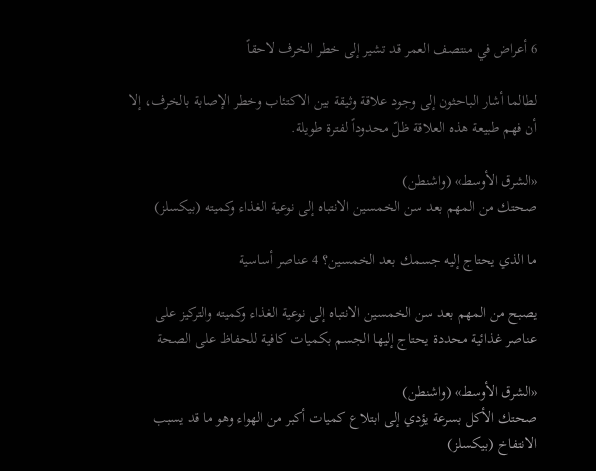6 أعراض في منتصف العمر قد تشير إلى خطر الخرف لاحقاً

لطالما أشار الباحثون إلى وجود علاقة وثيقة بين الاكتئاب وخطر الإصابة بالخرف، إلا أن فهم طبيعة هذه العلاقة ظلّ محدوداً لفترة طويلة.

«الشرق الأوسط» (واشنطن)
صحتك من المهم بعد سن الخمسين الانتباه إلى نوعية الغذاء وكميته (بيكسلز)

ما الذي يحتاج إليه جسمك بعد الخمسين؟ 4 عناصر أساسية

يصبح من المهم بعد سن الخمسين الانتباه إلى نوعية الغذاء وكميته والتركيز على عناصر غذائية محددة يحتاج إليها الجسم بكميات كافية للحفاظ على الصحة

«الشرق الأوسط» (واشنطن)
صحتك الأكل بسرعة يؤدي إلى ابتلاع كميات أكبر من الهواء وهو ما قد يسبب الانتفاخ (بيكسلز)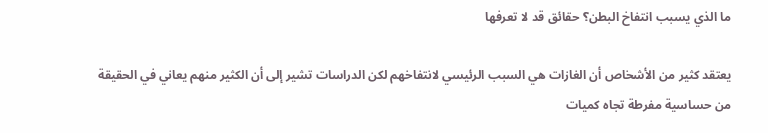ما الذي يسبب انتفاخ البطن؟ حقائق قد لا تعرفها

يعتقد كثير من الأشخاص أن الغازات هي السبب الرئيسي لانتفاخهم لكن الدراسات تشير إلى أن الكثير منهم يعاني في الحقيقة من حساسية مفرطة تجاه كميات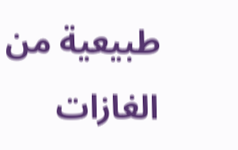طبيعية من الغازات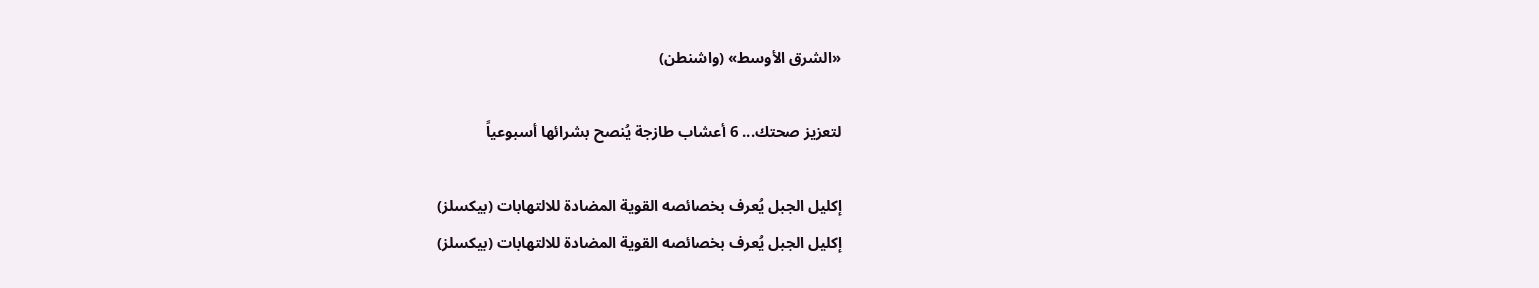«الشرق الأوسط» (واشنطن)

لتعزيز صحتك... 6 أعشاب طازجة يُنصح بشرائها أسبوعياً

إكليل الجبل يُعرف بخصائصه القوية المضادة للالتهابات (بيكسلز)
إكليل الجبل يُعرف بخصائصه القوية المضادة للالتهابات (بيكسلز)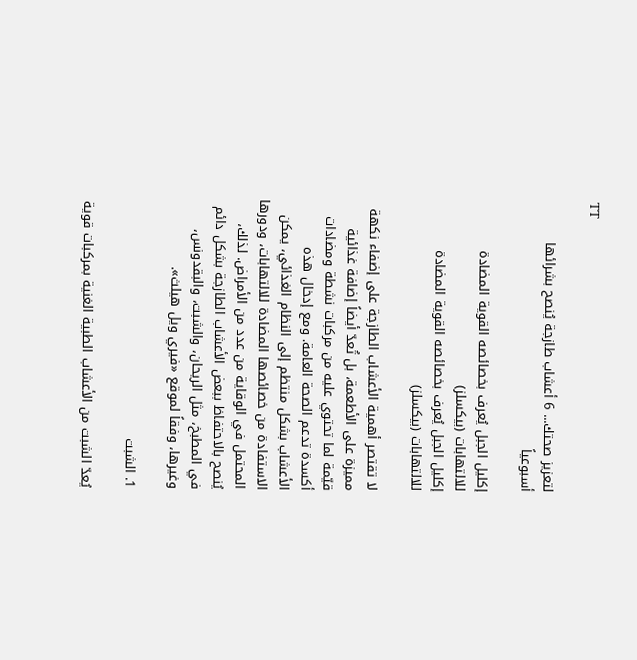TT

لتعزيز صحتك... 6 أعشاب طازجة يُنصح بشرائها أسبوعياً

إكليل الجبل يُعرف بخصائصه القوية المضادة للالتهابات (بيكسلز)
إكليل الجبل يُعرف بخصائصه القوية المضادة للالتهابات (بيكسلز)

لا تقتصر أهمية الأعشاب الطازجة على إضفاء نكهة مميزة على الأطعمة، بل تُعدّ أيضاً إضافة غذائية قيّمة لما تحتوي عليه من مركبات نشطة ومضادات أكسدة تدعم الصحة العامة. ومع إدخال هذه الأعشاب بشكل منتظم إلى النظام الغذائي، يمكن الاستفادة من خصائصها المضادة للالتهابات، ودورها المحتمل في الوقاية من عدد من الأمراض. لذلك، يُنصح بالاحتفاظ ببعض الأعشاب الطازجة بشكل دائم في المطبخ، مثل الريحان، والشبت، والبقدونس، وغيرها، وفقاً لموقع «فيري ويل هيلث».

1. الشبت

يُعدّ الشبت من الأعشاب الطبية الغنية بمركبات قوية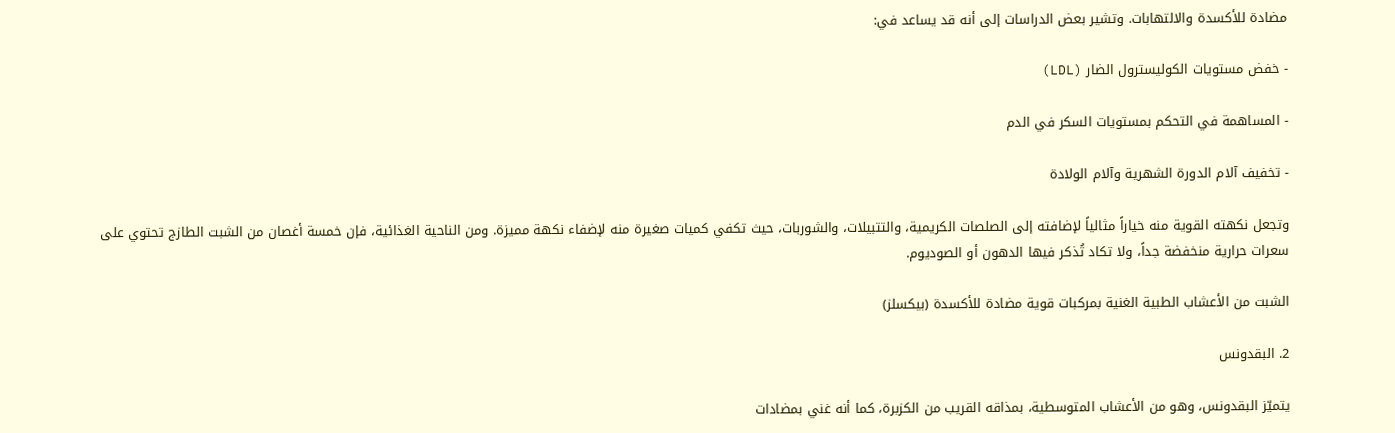مضادة للأكسدة والالتهابات. وتشير بعض الدراسات إلى أنه قد يساعد في:

- خفض مستويات الكوليسترول الضار (LDL)

- المساهمة في التحكم بمستويات السكر في الدم

- تخفيف آلام الدورة الشهرية وآلام الولادة

وتجعل نكهته القوية منه خياراً مثالياً لإضافته إلى الصلصات الكريمية، والتتبيلات، والشوربات، حيث تكفي كميات صغيرة منه لإضفاء نكهة مميزة. ومن الناحية الغذائية، فإن خمسة أغصان من الشبت الطازج تحتوي على سعرات حرارية منخفضة جداً، ولا تكاد تُذكر فيها الدهون أو الصوديوم.

الشبت من الأعشاب الطبية الغنية بمركبات قوية مضادة للأكسدة (بيكسلز)

2. البقدونس

يتميّز البقدونس، وهو من الأعشاب المتوسطية، بمذاقه القريب من الكزبرة، كما أنه غني بمضادات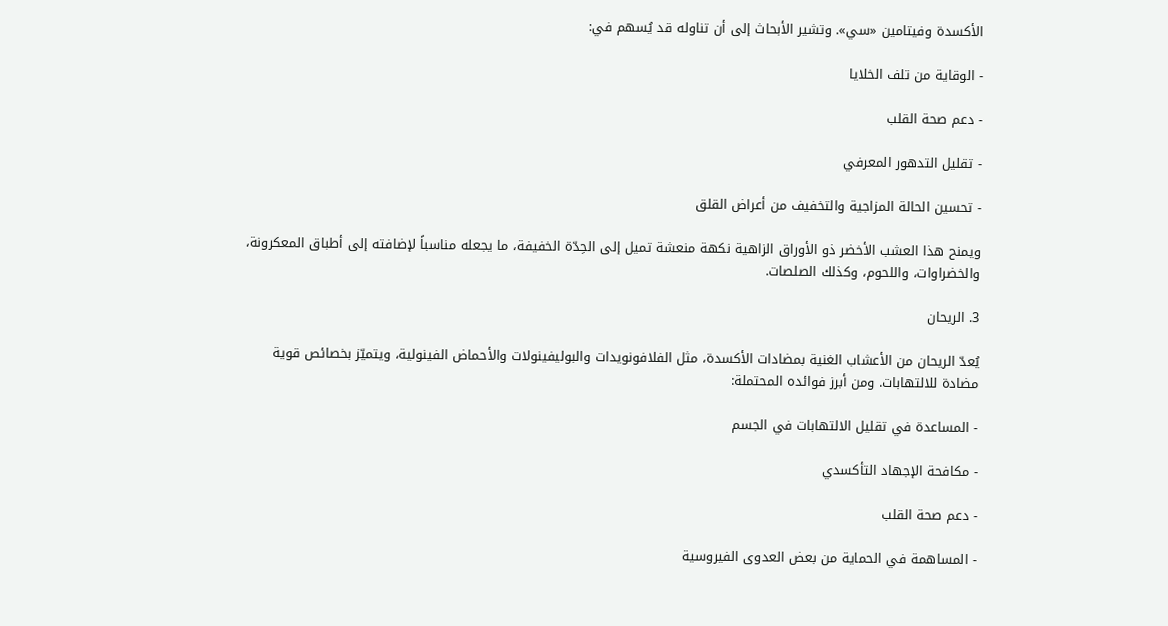الأكسدة وفيتامين «سي». وتشير الأبحاث إلى أن تناوله قد يُسهم في:

- الوقاية من تلف الخلايا

- دعم صحة القلب

- تقليل التدهور المعرفي

- تحسين الحالة المزاجية والتخفيف من أعراض القلق

ويمنح هذا العشب الأخضر ذو الأوراق الزاهية نكهة منعشة تميل إلى الحِدّة الخفيفة، ما يجعله مناسباً لإضافته إلى أطباق المعكرونة، والخضراوات، واللحوم، وكذلك الصلصات.

3. الريحان

يُعدّ الريحان من الأعشاب الغنية بمضادات الأكسدة، مثل الفلافونويدات والبوليفينولات والأحماض الفينولية، ويتميّز بخصائص قوية مضادة للالتهابات. ومن أبرز فوائده المحتملة:

- المساعدة في تقليل الالتهابات في الجسم

- مكافحة الإجهاد التأكسدي

- دعم صحة القلب

- المساهمة في الحماية من بعض العدوى الفيروسية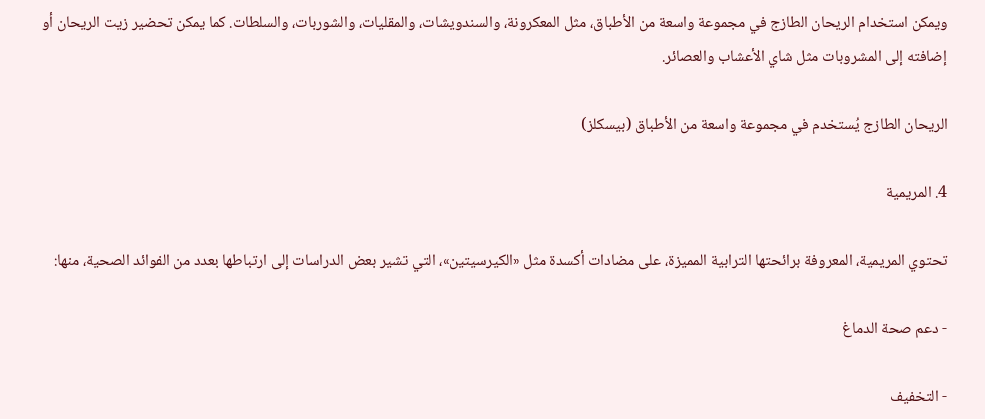ويمكن استخدام الريحان الطازج في مجموعة واسعة من الأطباق، مثل المعكرونة، والسندويشات، والمقليات، والشوربات، والسلطات. كما يمكن تحضير زيت الريحان أو إضافته إلى المشروبات مثل شاي الأعشاب والعصائر.

الريحان الطازج يُستخدم في مجموعة واسعة من الأطباق (بيسكلز)

4. المريمية

تحتوي المريمية، المعروفة برائحتها الترابية المميزة، على مضادات أكسدة مثل «الكيرسيتين»، التي تشير بعض الدراسات إلى ارتباطها بعدد من الفوائد الصحية، منها:

- دعم صحة الدماغ

- التخفيف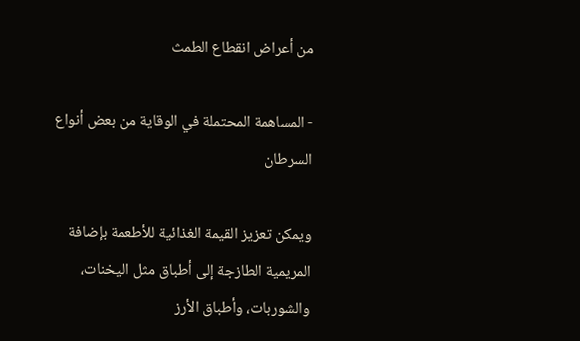من أعراض انقطاع الطمث

- المساهمة المحتملة في الوقاية من بعض أنواع السرطان

ويمكن تعزيز القيمة الغذائية للأطعمة بإضافة المريمية الطازجة إلى أطباق مثل اليخنات، والشوربات، وأطباق الأرز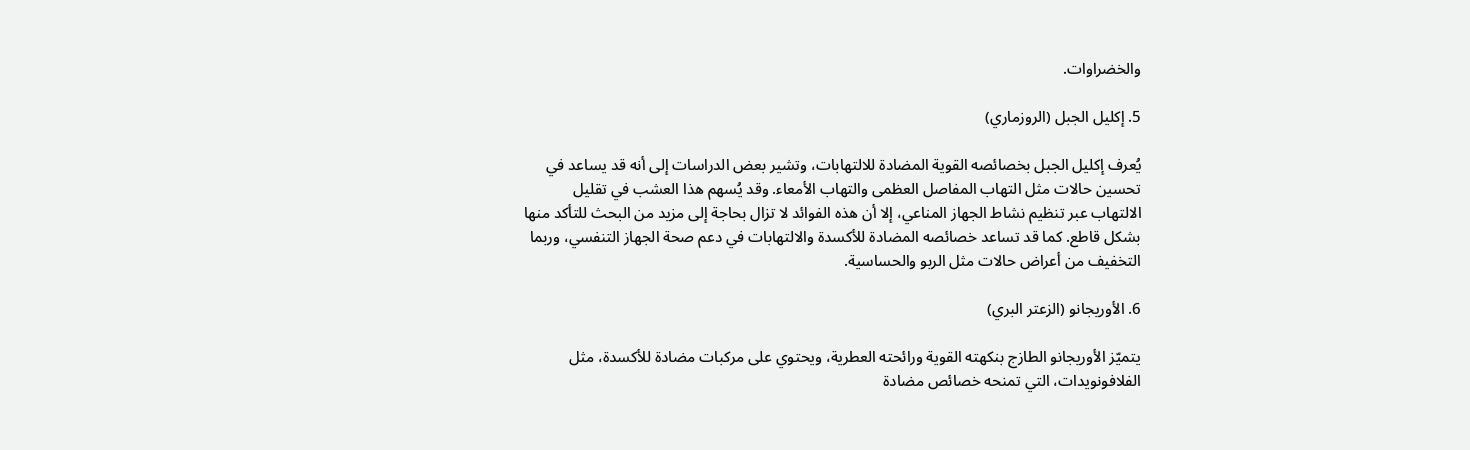والخضراوات.

5. إكليل الجبل (الروزماري)

يُعرف إكليل الجبل بخصائصه القوية المضادة للالتهابات، وتشير بعض الدراسات إلى أنه قد يساعد في تحسين حالات مثل التهاب المفاصل العظمى والتهاب الأمعاء. وقد يُسهم هذا العشب في تقليل الالتهاب عبر تنظيم نشاط الجهاز المناعي، إلا أن هذه الفوائد لا تزال بحاجة إلى مزيد من البحث للتأكد منها بشكل قاطع. كما قد تساعد خصائصه المضادة للأكسدة والالتهابات في دعم صحة الجهاز التنفسي، وربما التخفيف من أعراض حالات مثل الربو والحساسية.

6. الأوريجانو (الزعتر البري)

يتميّز الأوريجانو الطازج بنكهته القوية ورائحته العطرية، ويحتوي على مركبات مضادة للأكسدة، مثل الفلافونويدات، التي تمنحه خصائص مضادة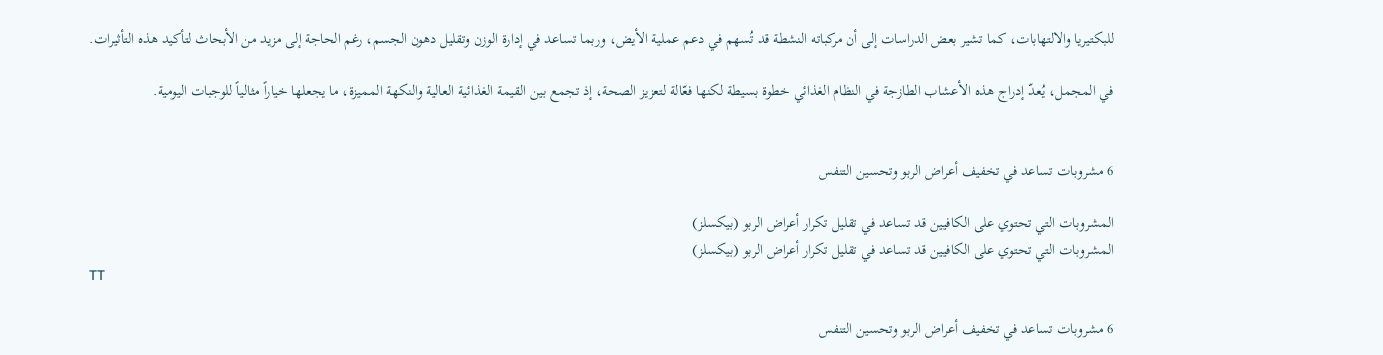للبكتيريا والالتهابات، كما تشير بعض الدراسات إلى أن مركباته النشطة قد تُسهم في دعم عملية الأيض، وربما تساعد في إدارة الوزن وتقليل دهون الجسم، رغم الحاجة إلى مزيد من الأبحاث لتأكيد هذه التأثيرات.

في المجمل، يُعدّ إدراج هذه الأعشاب الطازجة في النظام الغذائي خطوة بسيطة لكنها فعّالة لتعزيز الصحة، إذ تجمع بين القيمة الغذائية العالية والنكهة المميزة، ما يجعلها خياراً مثالياً للوجبات اليومية.


6 مشروبات تساعد في تخفيف أعراض الربو وتحسين التنفس

المشروبات التي تحتوي على الكافيين قد تساعد في تقليل تكرار أعراض الربو (بيكسلز)
المشروبات التي تحتوي على الكافيين قد تساعد في تقليل تكرار أعراض الربو (بيكسلز)
TT

6 مشروبات تساعد في تخفيف أعراض الربو وتحسين التنفس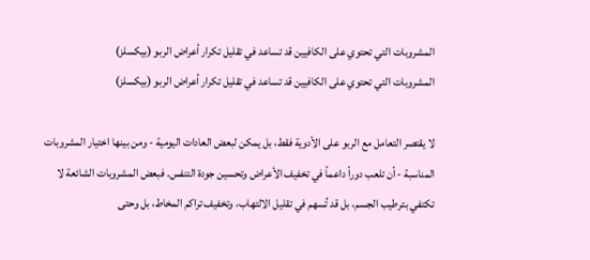المشروبات التي تحتوي على الكافيين قد تساعد في تقليل تكرار أعراض الربو (بيكسلز)
المشروبات التي تحتوي على الكافيين قد تساعد في تقليل تكرار أعراض الربو (بيكسلز)

لا يقتصر التعامل مع الربو على الأدوية فقط، بل يمكن لبعض العادات اليومية - ومن بينها اختيار المشروبات المناسبة - أن تلعب دوراً داعماً في تخفيف الأعراض وتحسين جودة التنفس. فبعض المشروبات الشائعة لا تكتفي بترطيب الجسم، بل قد تُسهم في تقليل الالتهاب، وتخفيف تراكم المخاط، بل وحتى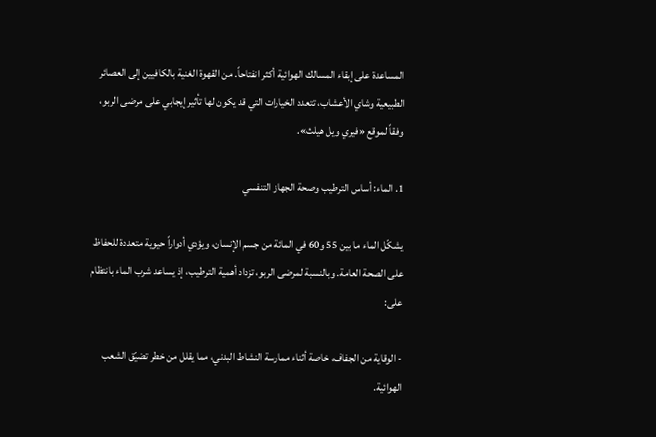المساعدة على إبقاء المسالك الهوائية أكثر انفتاحاً. من القهوة الغنية بالكافيين إلى العصائر الطبيعية وشاي الأعشاب، تتعدد الخيارات التي قد يكون لها تأثير إيجابي على مرضى الربو، وفقاً لموقع «فيري ويل هيلث».

1. الماء: أساس الترطيب وصحة الجهاز التنفسي

يشكّل الماء ما بين 55 و60 في المائة من جسم الإنسان، ويؤدي أدواراً حيوية متعددة للحفاظ على الصحة العامة. وبالنسبة لمرضى الربو، تزداد أهمية الترطيب، إذ يساعد شرب الماء بانتظام على:

- الوقاية من الجفاف، خاصة أثناء ممارسة النشاط البدني، مما يقلل من خطر تضيّق الشعب الهوائية.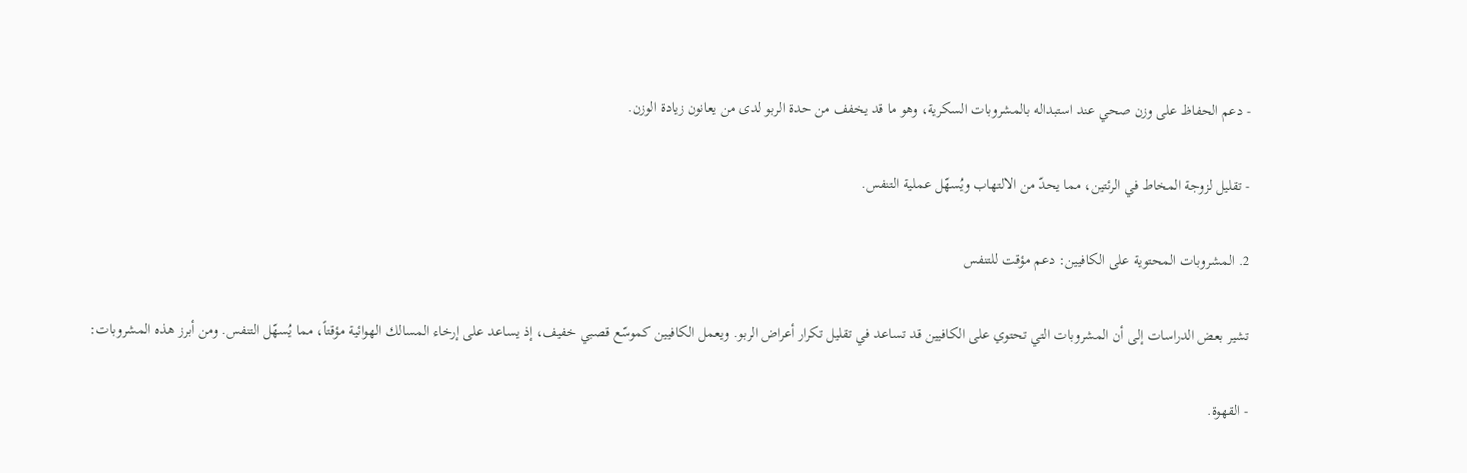- دعم الحفاظ على وزن صحي عند استبداله بالمشروبات السكرية، وهو ما قد يخفف من حدة الربو لدى من يعانون زيادة الوزن.

- تقليل لزوجة المخاط في الرئتين، مما يحدّ من الالتهاب ويُسهّل عملية التنفس.

2. المشروبات المحتوية على الكافيين: دعم مؤقت للتنفس

تشير بعض الدراسات إلى أن المشروبات التي تحتوي على الكافيين قد تساعد في تقليل تكرار أعراض الربو. ويعمل الكافيين كموسّع قصبي خفيف، إذ يساعد على إرخاء المسالك الهوائية مؤقتاً، مما يُسهّل التنفس. ومن أبرز هذه المشروبات:

- القهوة.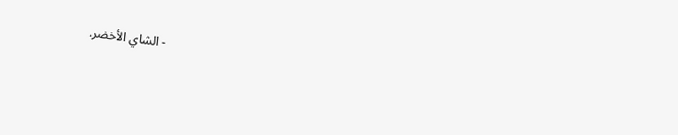- الشاي الأخضر.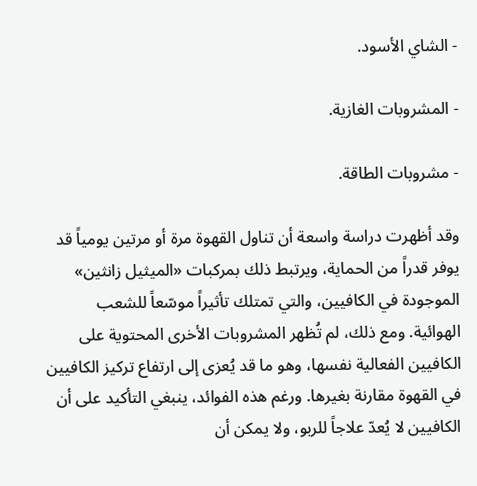- الشاي الأسود.

- المشروبات الغازية.

- مشروبات الطاقة.

وقد أظهرت دراسة واسعة أن تناول القهوة مرة أو مرتين يومياً قد يوفر قدراً من الحماية، ويرتبط ذلك بمركبات «الميثيل زانثين» الموجودة في الكافيين، والتي تمتلك تأثيراً موسّعاً للشعب الهوائية. ومع ذلك، لم تُظهر المشروبات الأخرى المحتوية على الكافيين الفعالية نفسها، وهو ما قد يُعزى إلى ارتفاع تركيز الكافيين في القهوة مقارنة بغيرها. ورغم هذه الفوائد، ينبغي التأكيد على أن الكافيين لا يُعدّ علاجاً للربو، ولا يمكن أن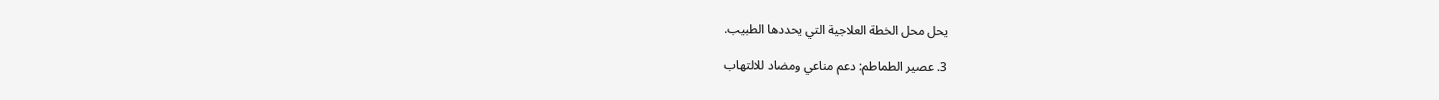يحل محل الخطة العلاجية التي يحددها الطبيب.

3. عصير الطماطم: دعم مناعي ومضاد للالتهاب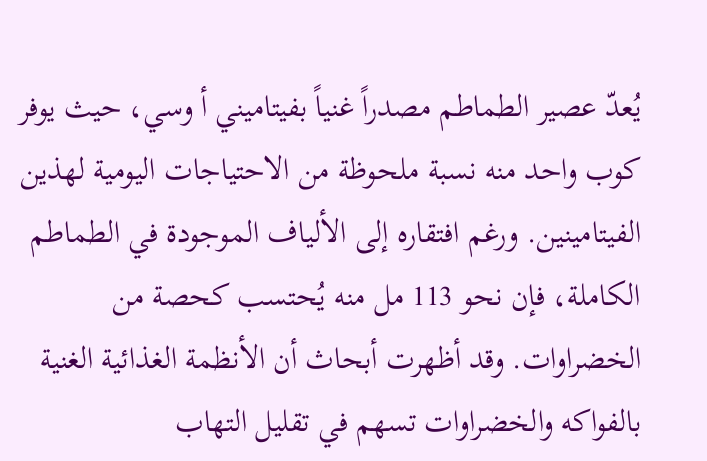يُعدّ عصير الطماطم مصدراً غنياً بفيتاميني أ وسي، حيث يوفر كوب واحد منه نسبة ملحوظة من الاحتياجات اليومية لهذين الفيتامينين. ورغم افتقاره إلى الألياف الموجودة في الطماطم الكاملة، فإن نحو 113 مل منه يُحتسب كحصة من الخضراوات. وقد أظهرت أبحاث أن الأنظمة الغذائية الغنية بالفواكه والخضراوات تسهم في تقليل التهاب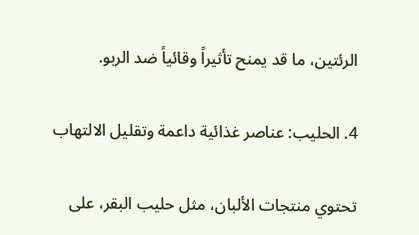الرئتين، ما قد يمنح تأثيراً وقائياً ضد الربو.

4. الحليب: عناصر غذائية داعمة وتقليل الالتهاب

تحتوي منتجات الألبان، مثل حليب البقر، على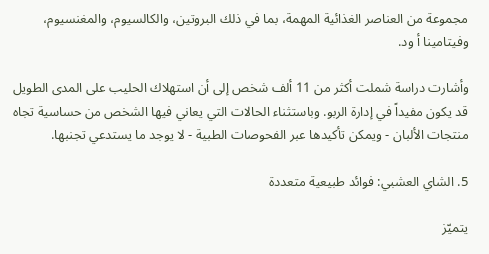مجموعة من العناصر الغذائية المهمة، بما في ذلك البروتين، والكالسيوم، والمغنسيوم، وفيتامينا أ ود.

وأشارت دراسة شملت أكثر من 11 ألف شخص إلى أن استهلاك الحليب على المدى الطويل قد يكون مفيداً في إدارة الربو. وباستثناء الحالات التي يعاني فيها الشخص من حساسية تجاه منتجات الألبان - ويمكن تأكيدها عبر الفحوصات الطبية - لا يوجد ما يستدعي تجنبها.

5. الشاي العشبي: فوائد طبيعية متعددة

يتميّز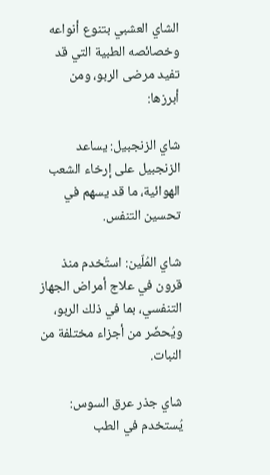الشاي العشبي بتنوع أنواعه وخصائصه الطبية التي قد تفيد مرضى الربو، ومن أبرزها:

شاي الزنجبيل: يساعد الزنجبيل على إرخاء الشعب الهوائية، ما قد يسهم في تحسين التنفس.

شاي المُلّين: استُخدم منذ قرون في علاج أمراض الجهاز التنفسي، بما في ذلك الربو، ويُحضّر من أجزاء مختلفة من النبات.

شاي جذر عرق السوس: يُستخدم في الطب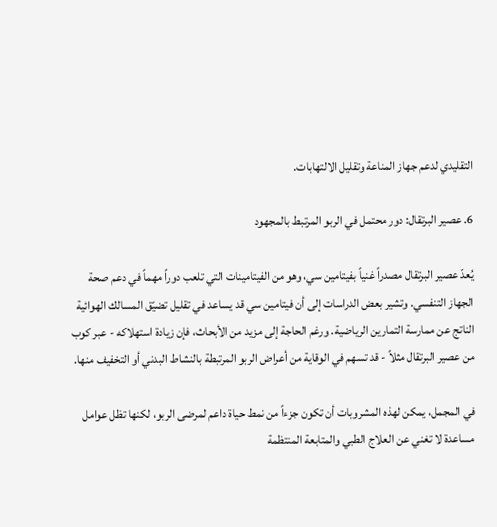التقليدي لدعم جهاز المناعة وتقليل الالتهابات.

6. عصير البرتقال: دور محتمل في الربو المرتبط بالمجهود

يُعدّ عصير البرتقال مصدراً غنياً بفيتامين سي، وهو من الفيتامينات التي تلعب دوراً مهماً في دعم صحة الجهاز التنفسي. وتشير بعض الدراسات إلى أن فيتامين سي قد يساعد في تقليل تضيّق المسالك الهوائية الناتج عن ممارسة التمارين الرياضية. ورغم الحاجة إلى مزيد من الأبحاث، فإن زيادة استهلاكه - عبر كوب من عصير البرتقال مثلاً - قد تسهم في الوقاية من أعراض الربو المرتبطة بالنشاط البدني أو التخفيف منها.

في المجمل، يمكن لهذه المشروبات أن تكون جزءاً من نمط حياة داعم لمرضى الربو، لكنها تظل عوامل مساعدة لا تغني عن العلاج الطبي والمتابعة المنتظمة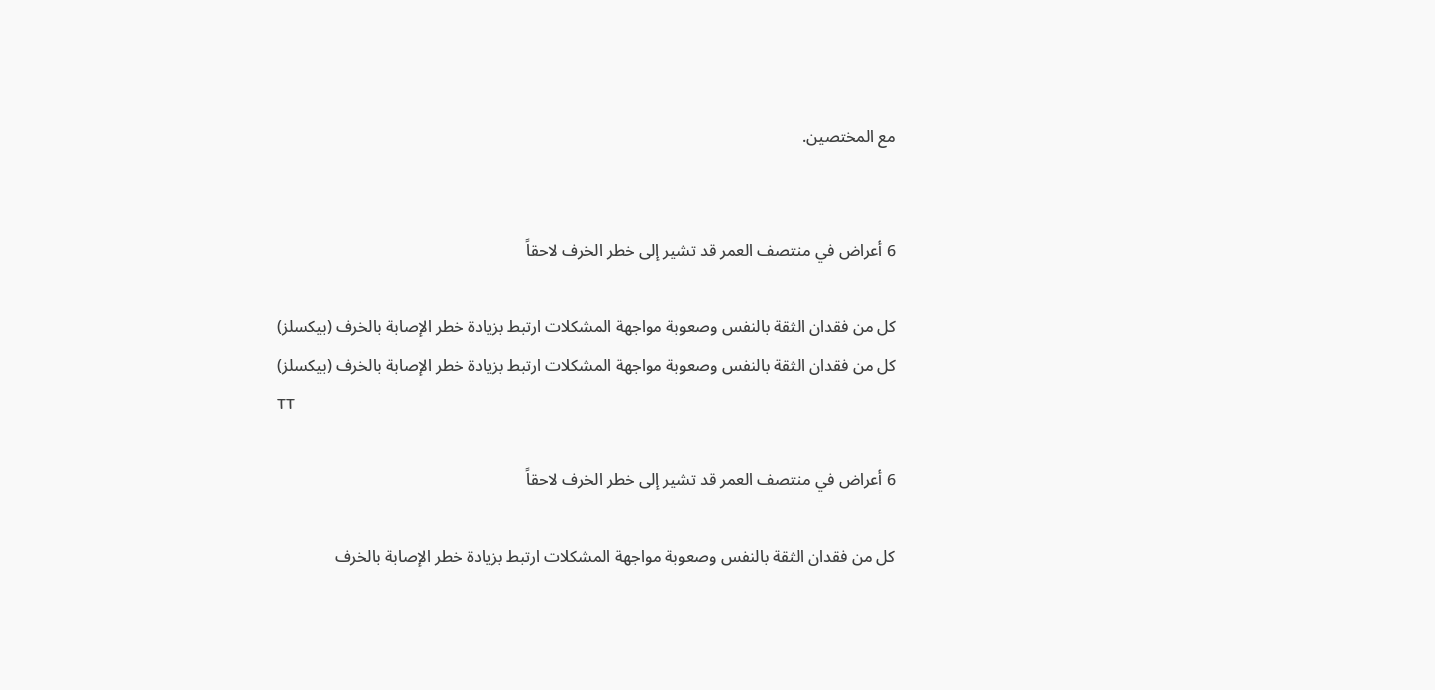مع المختصين.


6 أعراض في منتصف العمر قد تشير إلى خطر الخرف لاحقاً

كل من فقدان الثقة بالنفس وصعوبة مواجهة المشكلات ارتبط بزيادة خطر الإصابة بالخرف (بيكسلز)
كل من فقدان الثقة بالنفس وصعوبة مواجهة المشكلات ارتبط بزيادة خطر الإصابة بالخرف (بيكسلز)
TT

6 أعراض في منتصف العمر قد تشير إلى خطر الخرف لاحقاً

كل من فقدان الثقة بالنفس وصعوبة مواجهة المشكلات ارتبط بزيادة خطر الإصابة بالخرف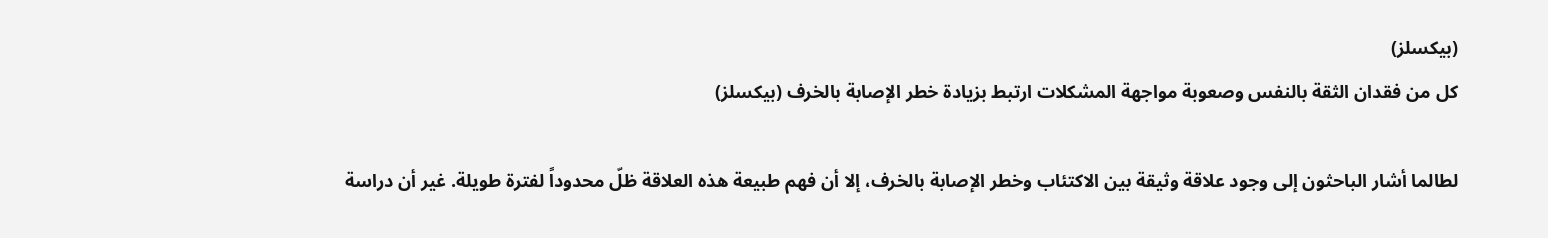(بيكسلز)
كل من فقدان الثقة بالنفس وصعوبة مواجهة المشكلات ارتبط بزيادة خطر الإصابة بالخرف (بيكسلز)

لطالما أشار الباحثون إلى وجود علاقة وثيقة بين الاكتئاب وخطر الإصابة بالخرف، إلا أن فهم طبيعة هذه العلاقة ظلّ محدوداً لفترة طويلة. غير أن دراسة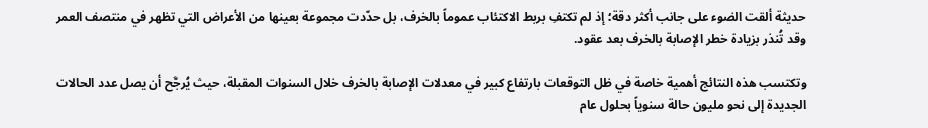حديثة ألقت الضوء على جانب أكثر دقة؛ إذ لم تكتفِ بربط الاكتئاب عموماً بالخرف، بل حدّدت مجموعة بعينها من الأعراض التي تظهر في منتصف العمر وقد تُنذر بزيادة خطر الإصابة بالخرف بعد عقود.

وتكتسب هذه النتائج أهمية خاصة في ظل التوقعات بارتفاع كبير في معدلات الإصابة بالخرف خلال السنوات المقبلة، حيث يُرجَّح أن يصل عدد الحالات الجديدة إلى نحو مليون حالة سنوياً بحلول عام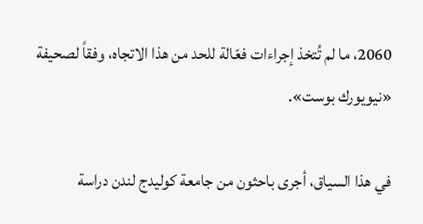2060، ما لم تُتخذ إجراءات فعّالة للحد من هذا الاتجاه، وفقاً لصحيفة «نيويورك بوست».

في هذا السياق، أجرى باحثون من جامعة كوليدج لندن دراسة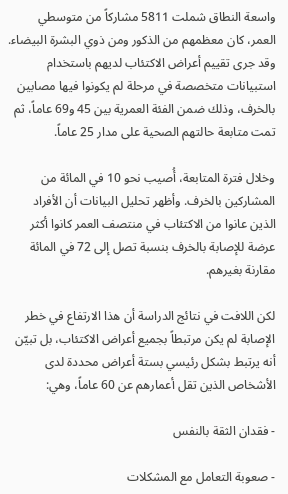واسعة النطاق شملت 5811 مشاركاً من متوسطي العمر، كان معظمهم من الذكور ومن ذوي البشرة البيضاء. وقد جرى تقييم أعراض الاكتئاب لديهم باستخدام استبيانات متخصصة في مرحلة لم يكونوا فيها مصابين بالخرف، وذلك ضمن الفئة العمرية بين 45 و69 عاماً، ثم تمت متابعة حالتهم الصحية على مدار 25 عاماً.

وخلال فترة المتابعة، أُصيب نحو 10 في المائة من المشاركين بالخرف. وأظهر تحليل البيانات أن الأفراد الذين عانوا من الاكتئاب في منتصف العمر كانوا أكثر عرضة للإصابة بالخرف بنسبة تصل إلى 72 في المائة مقارنة بغيرهم.

لكن اللافت في نتائج الدراسة أن هذا الارتفاع في خطر الإصابة لم يكن مرتبطاً بجميع أعراض الاكتئاب، بل تبيّن أنه يرتبط بشكل رئيسي بستة أعراض محددة لدى الأشخاص الذين تقل أعمارهم عن 60 عاماً، وهي:

- فقدان الثقة بالنفس

- صعوبة التعامل مع المشكلات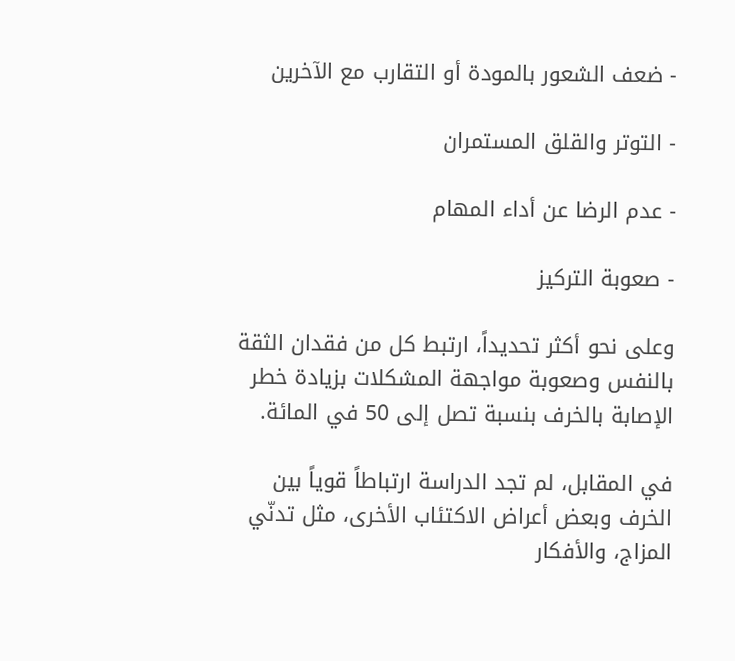- ضعف الشعور بالمودة أو التقارب مع الآخرين

- التوتر والقلق المستمران

- عدم الرضا عن أداء المهام

- صعوبة التركيز

وعلى نحو أكثر تحديداً، ارتبط كل من فقدان الثقة بالنفس وصعوبة مواجهة المشكلات بزيادة خطر الإصابة بالخرف بنسبة تصل إلى 50 في المائة.

في المقابل، لم تجد الدراسة ارتباطاً قوياً بين الخرف وبعض أعراض الاكتئاب الأخرى، مثل تدنّي المزاج، والأفكار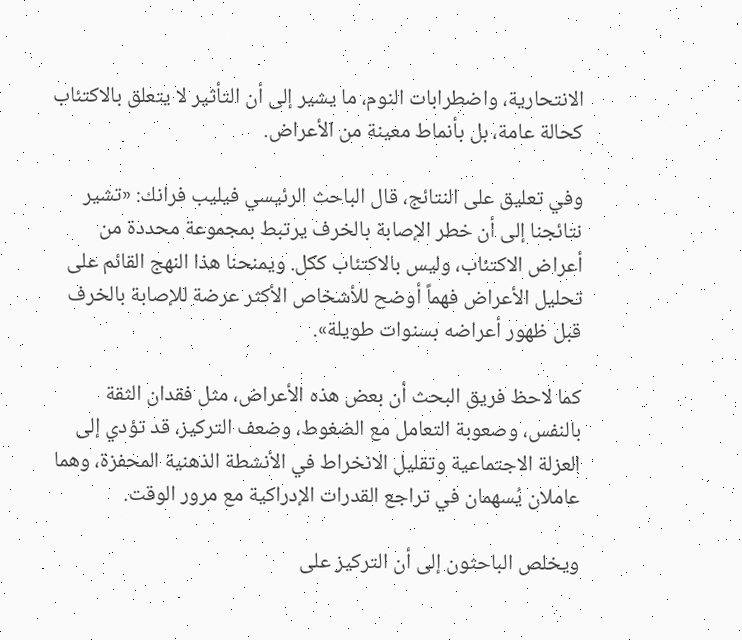الانتحارية، واضطرابات النوم، ما يشير إلى أن التأثير لا يتعلق بالاكتئاب كحالة عامة، بل بأنماط معينة من الأعراض.

وفي تعليق على النتائج، قال الباحث الرئيسي فيليب فرانك: «تشير نتائجنا إلى أن خطر الإصابة بالخرف يرتبط بمجموعة محددة من أعراض الاكتئاب، وليس بالاكتئاب ككل. ويمنحنا هذا النهج القائم على تحليل الأعراض فهماً أوضح للأشخاص الأكثر عرضة للإصابة بالخرف قبل ظهور أعراضه بسنوات طويلة».

كما لاحظ فريق البحث أن بعض هذه الأعراض، مثل فقدان الثقة بالنفس، وصعوبة التعامل مع الضغوط، وضعف التركيز، قد تؤدي إلى العزلة الاجتماعية وتقليل الانخراط في الأنشطة الذهنية المحفزة، وهما عاملان يُسهمان في تراجع القدرات الإدراكية مع مرور الوقت.

ويخلص الباحثون إلى أن التركيز على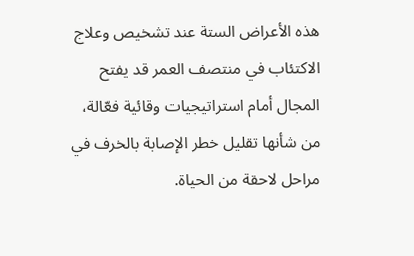هذه الأعراض الستة عند تشخيص وعلاج الاكتئاب في منتصف العمر قد يفتح المجال أمام استراتيجيات وقائية فعّالة، من شأنها تقليل خطر الإصابة بالخرف في مراحل لاحقة من الحياة.